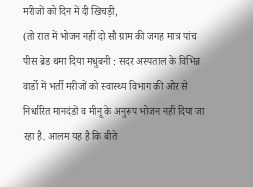मरीजों को दिन में दी खिचड़ी,
(तो रात में भोजन नहीं दो सौ ग्राम की जगह मात्र पांच पीस ब्रेड थमा दिया मधुबनी : सदर अस्पताल के विभिन्न वार्डो में भर्ती मरीजों को स्वास्थ्य विभाग की ओर से निर्धारित मानदंडों व मीनू के अनुरूप भोजन नहीं दिया जा रहा है. आलम यह है कि बीते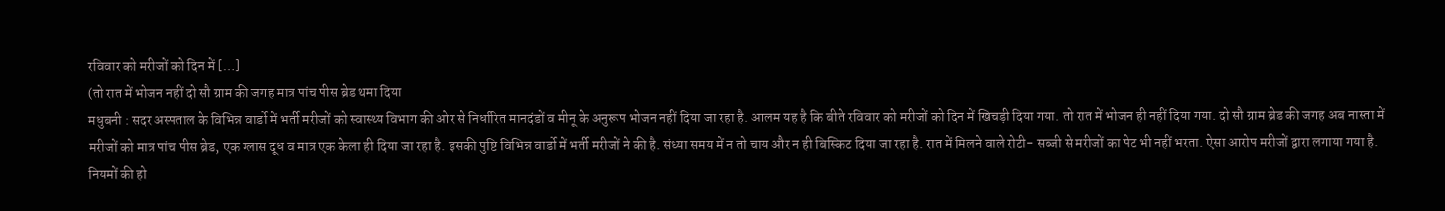रविवार को मरीजों को दिन में […]
(तो रात में भोजन नहीं दो सौ ग्राम की जगह मात्र पांच पीस ब्रेड थमा दिया
मधुबनी : सदर अस्पताल के विभिन्न वार्डो में भर्ती मरीजों को स्वास्थ्य विभाग की ओर से निर्धारित मानदंडों व मीनू के अनुरूप भोजन नहीं दिया जा रहा है. आलम यह है कि बीते रविवार को मरीजों को दिन में खिचड़ी दिया गया. तो रात में भोजन ही नहीं दिया गया. दो सौ ग्राम ब्रेड की जगह अब नास्ता में मरीजों को मात्र पांच पीस ब्रेड, एक ग्लास दूध व मात्र एक केला ही दिया जा रहा है. इसकी पुष्टि विभिन्न वार्डो में भर्ती मरीजों ने की है. संध्या समय में न तो चाय और न ही बिस्किट दिया जा रहा है. रात में मिलने वाले रोटी- सब्जी से मरीजों का पेट भी नहीं भरता. ऐसा आरोप मरीजों द्वारा लगाया गया है.
नियमों की हो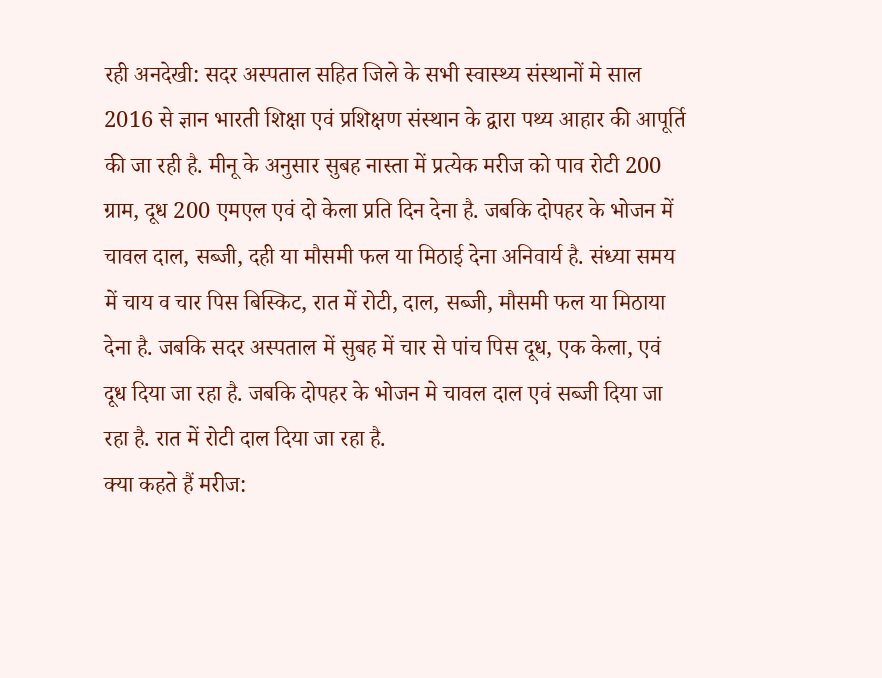रही अनदेखी: सदर अस्पताल सहित जिले के सभी स्वास्थ्य संस्थानों मे साल 2016 से ज्ञान भारती शिक्षा एवं प्रशिक्षण संस्थान के द्वारा पथ्य आहार की आपूर्ति की जा रही है. मीनू के अनुसार सुबह नास्ता में प्रत्येक मरीज को पाव रोटी 200 ग्राम, दूध 200 एमएल एवं दो केला प्रति दिन देना है. जबकि दोपहर के भोजन में चावल दाल, सब्जी, दही या मौसमी फल या मिठाई देना अनिवार्य है. संध्या समय में चाय व चार पिस बिस्किट, रात में रोटी, दाल, सब्जी, मौसमी फल या मिठाया देना है. जबकि सदर अस्पताल में सुबह में चार से पांच पिस दूध, एक केला, एवं दूध दिया जा रहा है. जबकि दोपहर के भोजन मे चावल दाल एवं सब्जी दिया जा रहा है. रात में रोटी दाल दिया जा रहा है.
क्या कहते हैं मरीज: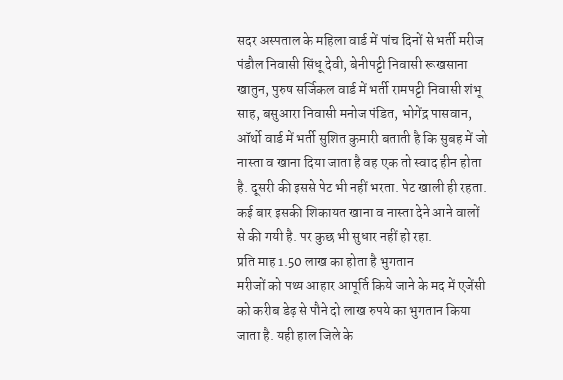सदर अस्पताल के महिला वार्ड में पांच दिनों से भर्ती मरीज पंडौल निवासी सिंधू देवी, बेनीपट्टी निवासी रूखसाना खातुन, पुरुष सर्जिकल वार्ड में भर्ती रामपट्टी निवासी शंभू साह, बसुआरा निवासी मनोज पंडित, भोगेंद्र पासवान, ऑर्थो वार्ड में भर्ती सुशित कुमारी बताती है कि सुबह में जो नास्ता व खाना दिया जाता है वह एक तो स्वाद हीन होता है. दूसरी की इससे पेट भी नहीं भरता. पेट खाली ही रहता. कई बार इसकी शिकायत खाना व नास्ता देने आने वालों से की गयी है. पर कुछ भी सुधार नहीं हो रहा.
प्रति माह 1.50 लाख का होता है भुगतान
मरीजों को पथ्य आहार आपूर्ति किये जाने के मद में एजेंसी को करीब डेढ़ से पौने दो लाख रुपये का भुगतान किया जाता है. यही हाल जिले के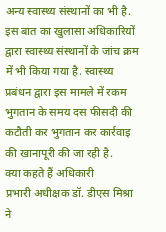अन्य स्वास्थ्य संस्थानों का भी है. इस बात का खुलासा अधिकारियों द्वारा स्वास्थ्य संस्थानों के जांच क्रम में भी किया गया है. स्वास्थ्य प्रबंधन द्वारा इस मामले में रकम भुगतान के समय दस फीसदी की कटौती कर भुगतान कर कार्रवाइ की खानापूरी की जा रही है.
क्या कहते हैं अधिकारी
प्रभारी अधीक्षक डॉ. डीएस मिश्रा ने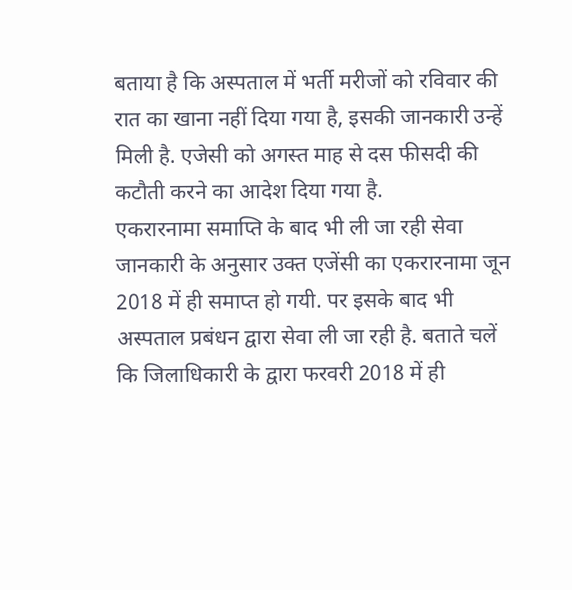बताया है कि अस्पताल में भर्ती मरीजों को रविवार की रात का खाना नहीं दिया गया है, इसकी जानकारी उन्हें मिली है. एजेसी को अगस्त माह से दस फीसदी की कटौती करने का आदेश दिया गया है.
एकरारनामा समाप्ति के बाद भी ली जा रही सेवा
जानकारी के अनुसार उक्त एजेंसी का एकरारनामा जून 2018 में ही समाप्त हो गयी. पर इसके बाद भी अस्पताल प्रबंधन द्वारा सेवा ली जा रही है. बताते चलें कि जिलाधिकारी के द्वारा फरवरी 2018 में ही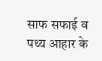साफ सफाई व पथ्य आहार के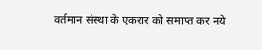वर्तमान संस्था के एकरार को समाप्त कर नये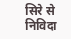सिरे से निविदा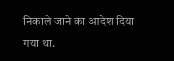निकाले जाने का आदेश दिया गया था.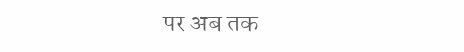पर अब तक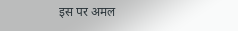इस पर अमल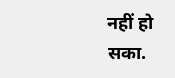नहीं हो सका.